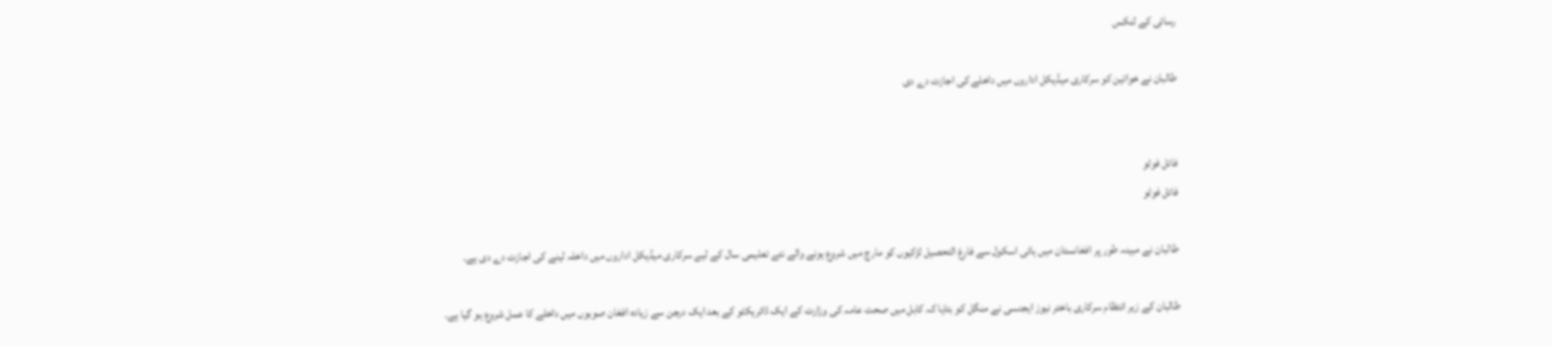رسائی کے لنکس

طالبان نے خواتین کو سرکاری میڈیکل اداروں میں داخلے کی اجازت دے دی


فائل فوٹو
فائل فوٹو

طالبان نے مبینہ طور پر افغانستان میں ہائی اسکول سے فارغ التحصیل لڑکیوں کو مارچ میں شروع ہونے والے نئے تعلیمی سال کے لیے سرکاری میڈیکل اداروں میں داخلہ لینے کی اجازت دے دی ہے۔

طالبان کے زیر انتظام سرکاری باختر نیوز ایجنسی نے منگل کو بتایا کہ کابل میں صحت عامہ کی وزارت کے ایک ڈائریکٹو کے بعد ایک درجن سے زیادہ افغان صوبوں میں داخلے کا عمل شروع ہو گیا ہے۔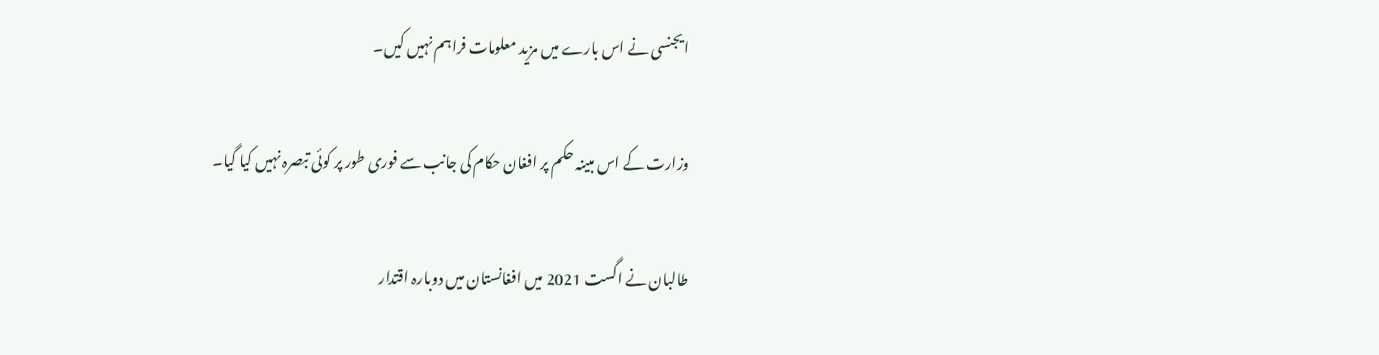ایجنسی نے اس بارے میں مزید معلومات فراہم نہیں کیں۔

وزارت کے اس مبینہ حکم پر افغان حکام کی جانب سے فوری طور پر کوئی تبصرہ نہیں کیا گیا۔

طالبان نے اگست 2021 میں افغانستان میں دوبارہ اقتدار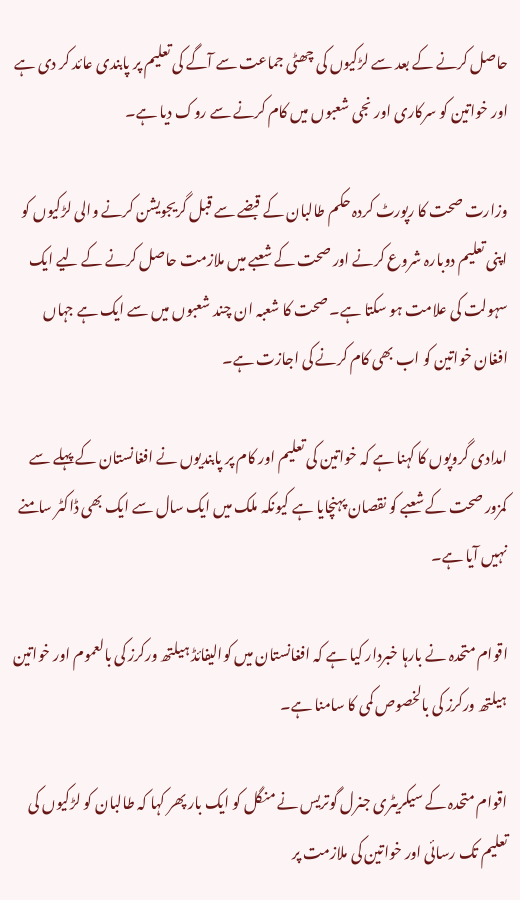حاصل کرنے کے بعد سے لڑکیوں کی چھٹی جماعت سے آگے کی تعلیم پر پابندی عائد کر دی ہے اور خواتین کو سرکاری اور نجی شعبوں میں کام کرنے سے روک دیا ہے۔

وزارت صحت کا رپورٹ کردہ حکم طالبان کے قبضے سے قبل گریجویشن کرنے والی لڑکیوں کو اپنی تعلیم دوبارہ شروع کرنے اور صحت کے شعبے میں ملازمت حاصل کرنے کے لیے ایک سہولت کی علامت ہو سکتا ہے۔ صحت کا شعبہ ان چند شعبوں میں سے ایک ہے جہاں افغان خواتین کو اب بھی کام کرنے کی اجازت ہے۔

امدادی گروپوں کا کہنا ہے کہ خواتین کی تعلیم اور کام پر پابندیوں نے افغانستان کے پہلے سے کمزور صحت کے شعبے کو نقصان پہنچایا ہے کیونکہ ملک میں ایک سال سے ایک بھی ڈاکٹر سامنے نہیں آیا ہے۔

اقوام متحدہ نے بارہا خبردار کیا ہے کہ افغانستان میں کوالیفائڈ ہیلتھ ورکرز کی بالعموم اور خواتین ہیلتھ ورکرز کی بالخصوص کمی کا سامنا ہے۔

اقوام متحدہ کے سیکریٹری جنرل گوتریس نے منگل کو ایک بار پھر کہا کہ طالبان کو لڑکیوں کی تعلیم تک رسائی اور خواتین کی ملازمت پر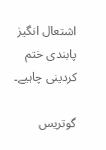اشتعال انگیز پابندی ختم کردینی چاہیے۔

گوتریس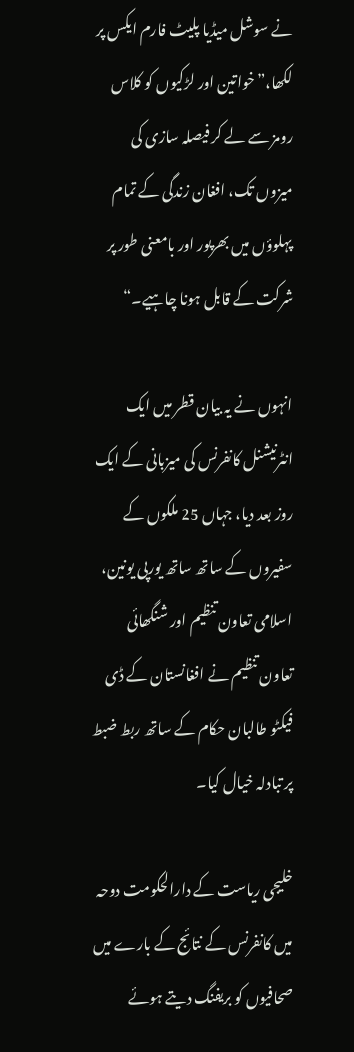نے سوشل میڈیا پلیٹ فارم ایکس پر لکھا،”خواتین اور لڑکیوں کو کلاس رومز سے لے کر فیصلہ سازی کی میزوں تک، افغان زندگی کے تمام پہلوؤں میں بھرپور اور بامعنی طور پر شرکت کے قابل ہونا چاہیے۔“

انہوں نے یہ بیان قطر میں ایک انٹرنیشنل کانفرنس کی میزبانی کے ایک روز بعد دیا، جہاں 25 ملکوں کے سفیروں کے ساتھ ساتھ یورپی یونین، اسلامی تعاون تنظیم اور شنگھائی تعاون تنظیم نے افغانستان کے ڈی فیکٹو طالبان حکام کے ساتھ ربط ضبط پر تبادلہ خیال کیا۔

خلیجی ریاست کے دارالحکومت دوحہ میں کانفرنس کے نتائج کے بارے میں صحافیوں کو بریفنگ دیتے ہوئے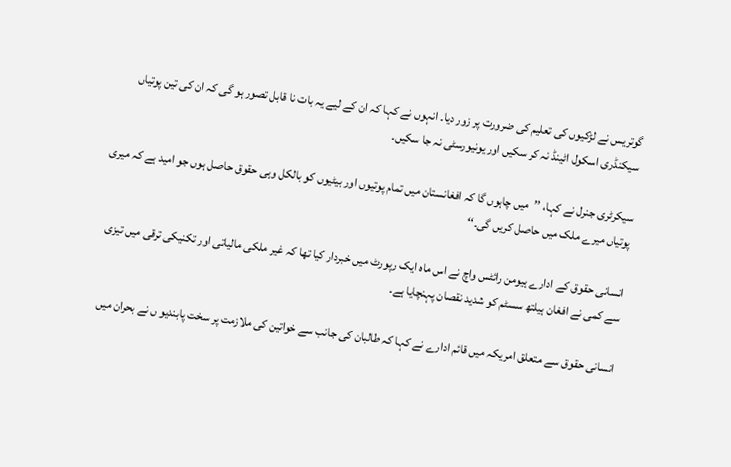گوتریس نے لڑکیوں کی تعلیم کی ضرورت پر زور دیا۔ انہوں نے کہا کہ ان کے لیے یہ بات نا قابل تصور ہو گی کہ ان کی تین پوتیاں سیکنڈری اسکول اٹینڈ نہ کر سکیں اور یونیورسٹی نہ جا سکیں۔

سیکرٹری جنرل نے کہا، ’’میں چاہوں گا کہ افغانستان میں تمام پوتیوں اور بیٹیوں کو بالکل وہی حقوق حاصل ہوں جو امید ہے کہ میری پوتیاں میرے ملک میں حاصل کریں گی۔‘‘

انسانی حقوق کے ادارے ہیومن رائٹس واچ نے اس ماہ ایک رپورٹ میں خبردار کیا تھا کہ غیر ملکی مالیاتی اور تکنیکی ترقی میں تیزی سے کمی نے افغان ہیلتھ سسٹم کو شدید نقصان پہنچایا ہے۔

انسانی حقوق سے متعلق امریکہ میں قائم ادارے نے کہا کہ طالبان کی جانب سے خواتین کی ملازمت پر سخت پابندیو ں نے بحران میں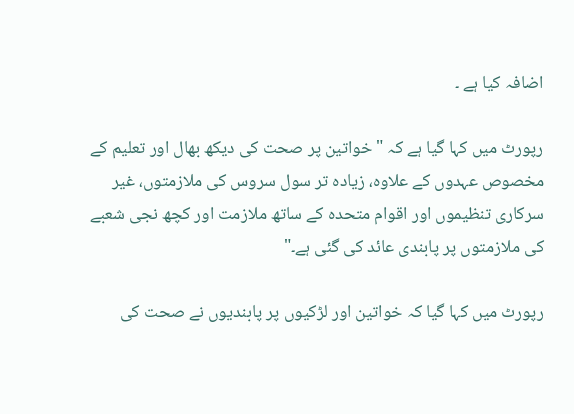اضافہ کیا ہے ۔

رپورٹ میں کہا گیا ہے کہ "خواتین پر صحت کی دیکھ بھال اور تعلیم کے مخصوص عہدوں کے علاوہ، زیادہ تر سول سروس کی ملازمتوں، غیر سرکاری تنظیموں اور اقوام متحدہ کے ساتھ ملازمت اور کچھ نجی شعبے کی ملازمتوں پر پابندی عائد کی گئی ہے۔"

رپورٹ میں کہا گیا کہ خواتین اور لڑکیوں پر پابندیوں نے صحت کی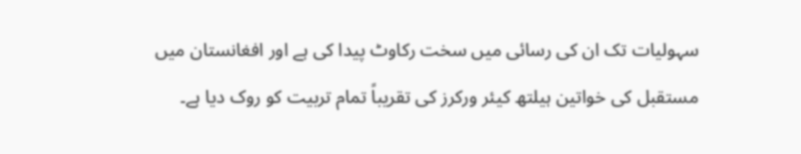سہولیات تک ان کی رسائی میں سخت رکاوٹ پیدا کی ہے اور افغانستان میں مستقبل کی خواتین ہیلتھ کیئر ورکرز کی تقریباً تمام تربیت کو روک دیا ہے۔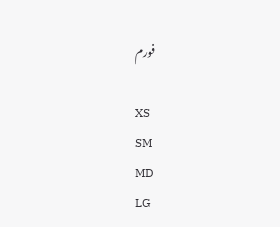فورم

XS
SM
MD
LG